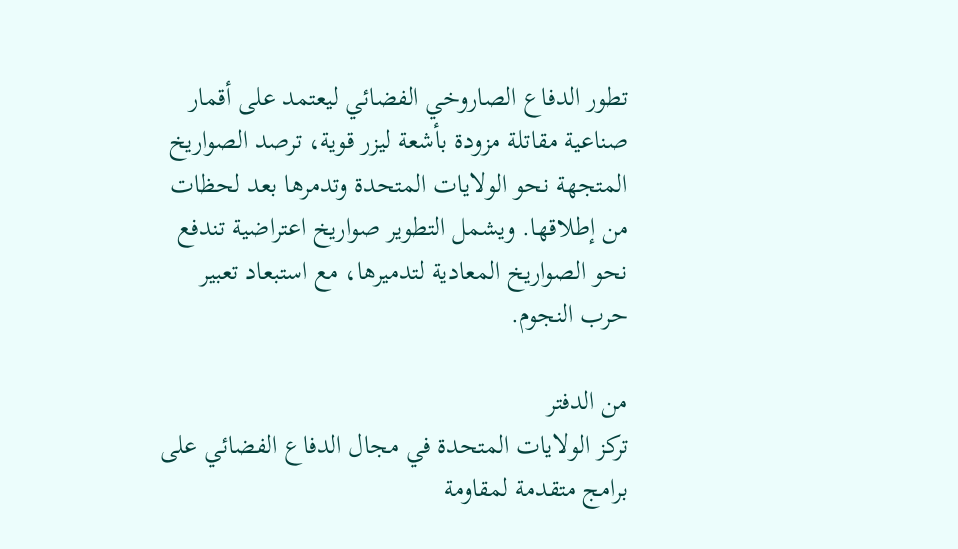تطور الدفاع الصاروخي الفضائي ليعتمد على أقمار صناعية مقاتلة مزودة بأشعة ليزر قوية، ترصد الصواريخ المتجهة نحو الولايات المتحدة وتدمرها بعد لحظات من إطلاقها. ويشمل التطوير صواريخ اعتراضية تندفع نحو الصواريخ المعادية لتدميرها، مع استبعاد تعبير حرب النجوم.

من الدفتر
تركز الولايات المتحدة في مجال الدفاع الفضائي على برامج متقدمة لمقاومة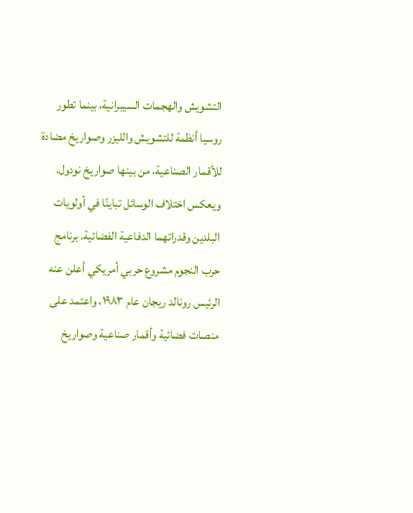التشويش والهجمات السيبرانية، بينما تطور روسيا أنظمة للتشويش والليزر وصواريخ مضادة للأقمار الصناعية، من بينها صواريخ نودول. ويعكس اختلاف الوسائل تباينًا في أولويات البلدين وقدراتهما الدفاعية الفضائية. برنامج حرب النجوم مشروع حربي أمريكي أعلن عنه الرئيس رونالد ريجان عام ١٩٨٣، واعتمد على منصات فضائية وأقمار صناعية وصواريخ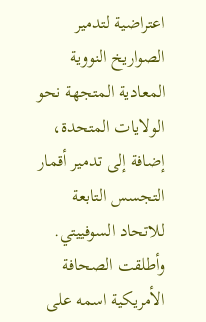اعتراضية لتدمير الصواريخ النووية المعادية المتجهة نحو الولايات المتحدة، إضافة إلى تدمير أقمار التجسس التابعة للاتحاد السوفييتي. وأطلقت الصحافة الأمريكية اسمه على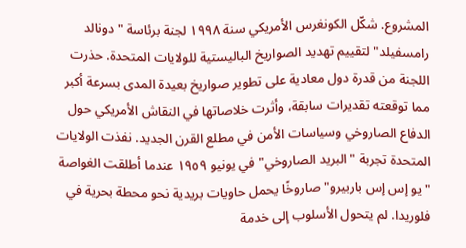المشروع. شكّل الكونغرس الأمريكي سنة ١٩٩٨ لجنة برئاسة "دونالد رامسفيلد" لتقييم تهديد الصواريخ الباليستية للولايات المتحدة. حذرت اللجنة من قدرة دول معادية على تطوير صواريخ بعيدة المدى بسرعة أكبر مما توقعته تقديرات سابقة، وأثرت خلاصاتها في النقاش الأمريكي حول الدفاع الصاروخي وسياسات الأمن في مطلع القرن الجديد. نفذت الولايات المتحدة تجربة "البريد الصاروخي" في يونيو ١٩٥٩ عندما أطلقت الغواصة "يو إس إس باربيرو" صاروخًا يحمل حاويات بريدية نحو محطة بحرية في فلوريدا. لم يتحول الأسلوب إلى خدمة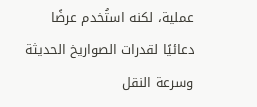عملية، لكنه استُخدم عرضًا دعائيًا لقدرات الصواريخ الحديثة وسرعة النقل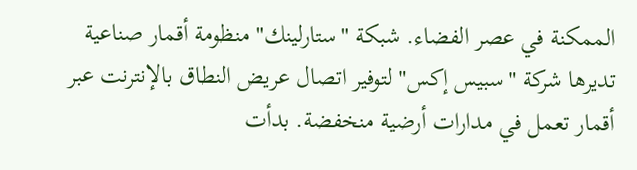الممكنة في عصر الفضاء. شبكة "ستارلينك" منظومة أقمار صناعية تديرها شركة "سبيس إكس" لتوفير اتصال عريض النطاق بالإنترنت عبر أقمار تعمل في مدارات أرضية منخفضة. بدأت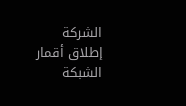الشركة إطلاق أقمار الشبكة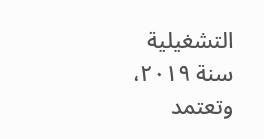التشغيلية سنة ٢٠١٩، وتعتمد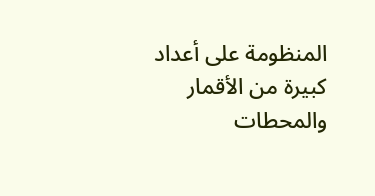المنظومة على أعداد كبيرة من الأقمار والمحطات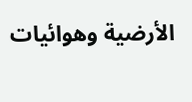الأرضية وهوائيات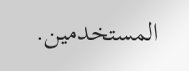المستخدمين.